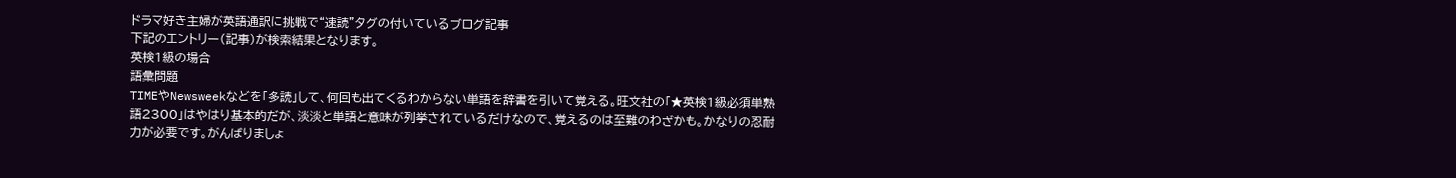ドラマ好き主婦が英語通訳に挑戦で“速読”タグの付いているブログ記事
下記のエントリー(記事)が検索結果となります。
英検1級の場合
語彙問題
TIMEやNewsweekなどを「多読」して、何回も出てくるわからない単語を辞書を引いて覚える。旺文社の「★英検1級必須単熟語2300」はやはり基本的だが、淡淡と単語と意味が列挙されているだけなので、覚えるのは至難のわざかも。かなりの忍耐力が必要です。がんばりましょ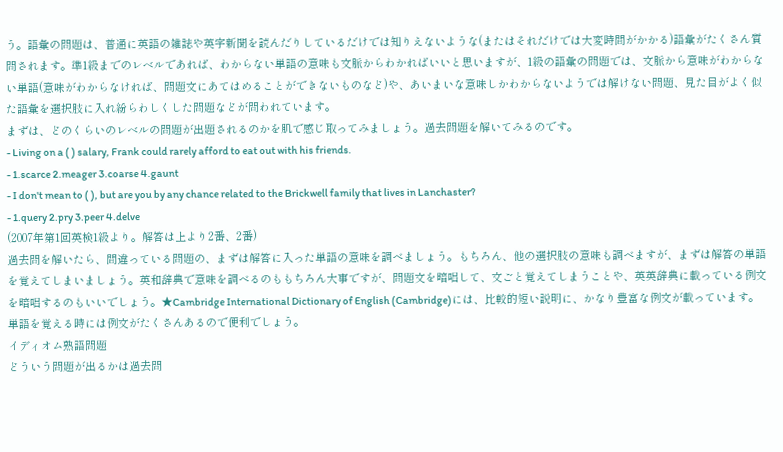う。語彙の問題は、普通に英語の雑誌や英字新聞を読んだりしているだけでは知りえないような(またはそれだけでは大変時間がかかる)語彙がたくさん質問されます。準1級までのレベルであれば、わからない単語の意味も文脈からわかればいいと思いますが、1級の語彙の問題では、文脈から意味がわからない単語(意味がわからなければ、問題文にあてはめることができないものなど)や、あいまいな意味しかわからないようでは解けない問題、見た目がよく似た語彙を選択肢に入れ紛らわしくした問題などが問われています。
まずは、どのくらいのレベルの問題が出題されるのかを肌で感じ取ってみましょう。過去問題を解いてみるのです。
- Living on a ( ) salary, Frank could rarely afford to eat out with his friends.
- 1.scarce 2.meager 3.coarse 4.gaunt
- I don't mean to ( ), but are you by any chance related to the Brickwell family that lives in Lanchaster?
- 1.query 2.pry 3.peer 4.delve
(2007年第1回英検1級より。解答は上より2番、2番)
過去問を解いたら、間違っている問題の、まずは解答に入った単語の意味を調べましょう。もちろん、他の選択肢の意味も調べますが、まずは解答の単語を覚えてしまいましょう。英和辞典で意味を調べるのももちろん大事ですが、問題文を暗唱して、文ごと覚えてしまうことや、英英辞典に載っている例文を暗唱するのもいいでしょう。★Cambridge International Dictionary of English (Cambridge)には、比較的短い説明に、かなり豊富な例文が載っています。単語を覚える時には例文がたくさんあるので便利でしょう。
イディオム熟語問題
どういう問題が出るかは過去問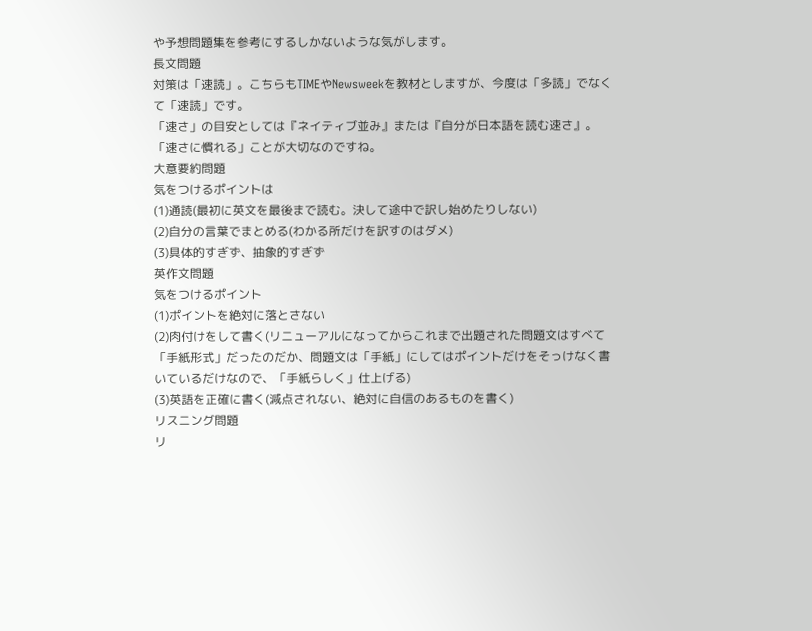や予想問題集を参考にするしかないような気がします。
長文問題
対策は「速読」。こちらもTIMEやNewsweekを教材としますが、今度は「多読」でなくて「速読」です。
「速さ」の目安としては『ネイティブ並み』または『自分が日本語を読む速さ』。
「速さに慣れる」ことが大切なのですね。
大意要約問題
気をつけるポイントは
(1)通読(最初に英文を最後まで読む。決して途中で訳し始めたりしない)
(2)自分の言葉でまとめる(わかる所だけを訳すのはダメ)
(3)具体的すぎず、抽象的すぎず
英作文問題
気をつけるポイント
(1)ポイントを絶対に落とさない
(2)肉付けをして書く(リニューアルになってからこれまで出題された問題文はすべて「手紙形式」だったのだか、問題文は「手紙」にしてはポイントだけをそっけなく書いているだけなので、「手紙らしく」仕上げる)
(3)英語を正確に書く(減点されない、絶対に自信のあるものを書く)
リスニング問題
リ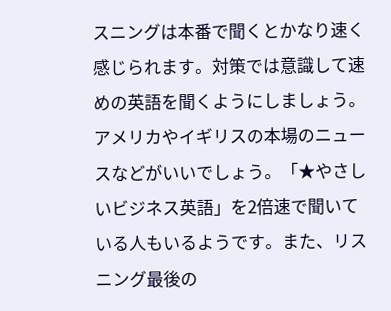スニングは本番で聞くとかなり速く感じられます。対策では意識して速めの英語を聞くようにしましょう。アメリカやイギリスの本場のニュースなどがいいでしょう。「★やさしいビジネス英語」を2倍速で聞いている人もいるようです。また、リスニング最後の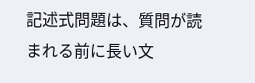記述式問題は、質問が読まれる前に長い文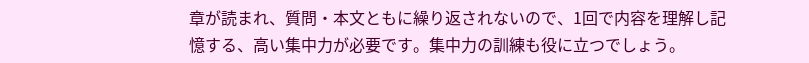章が読まれ、質問・本文ともに繰り返されないので、1回で内容を理解し記憶する、高い集中力が必要です。集中力の訓練も役に立つでしょう。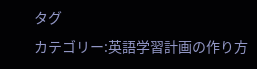タグ
カテゴリー:英語学習計画の作り方